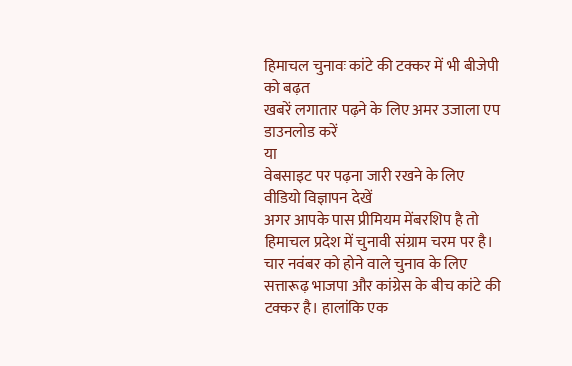हिमाचल चुनावः कांटे की टक्कर में भी बीजेपी को बढ़त
खबरें लगातार पढ़ने के लिए अमर उजाला एप डाउनलोड करें
या
वेबसाइट पर पढ़ना जारी रखने के लिए वीडियो विज्ञापन देखें
अगर आपके पास प्रीमियम मेंबरशिप है तो
हिमाचल प्रदेश में चुनावी संग्राम चरम पर है। चार नवंबर को होने वाले चुनाव के लिए सत्तारूढ़ भाजपा और कांग्रेस के बीच कांटे की टक्कर है। हालांकि एक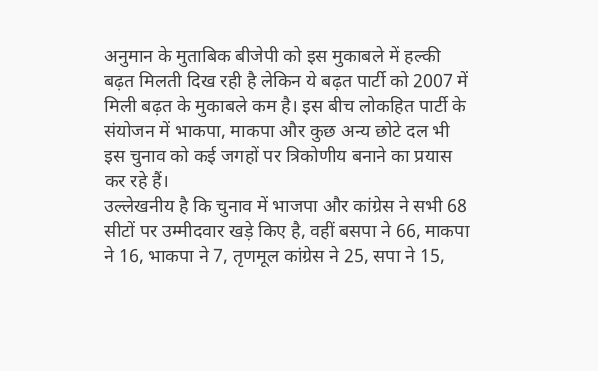अनुमान के मुताबिक बीजेपी को इस मुकाबले में हल्की बढ़त मिलती दिख रही है लेकिन ये बढ़त पार्टी को 2007 में मिली बढ़त के मुकाबले कम है। इस बीच लोकहित पार्टी के संयोजन में भाकपा, माकपा और कुछ अन्य छोटे दल भी इस चुनाव को कई जगहों पर त्रिकोणीय बनाने का प्रयास कर रहे हैं।
उल्लेखनीय है कि चुनाव में भाजपा और कांग्रेस ने सभी 68 सीटों पर उम्मीदवार खड़े किए है, वहीं बसपा ने 66, माकपा ने 16, भाकपा ने 7, तृणमूल कांग्रेस ने 25, सपा ने 15,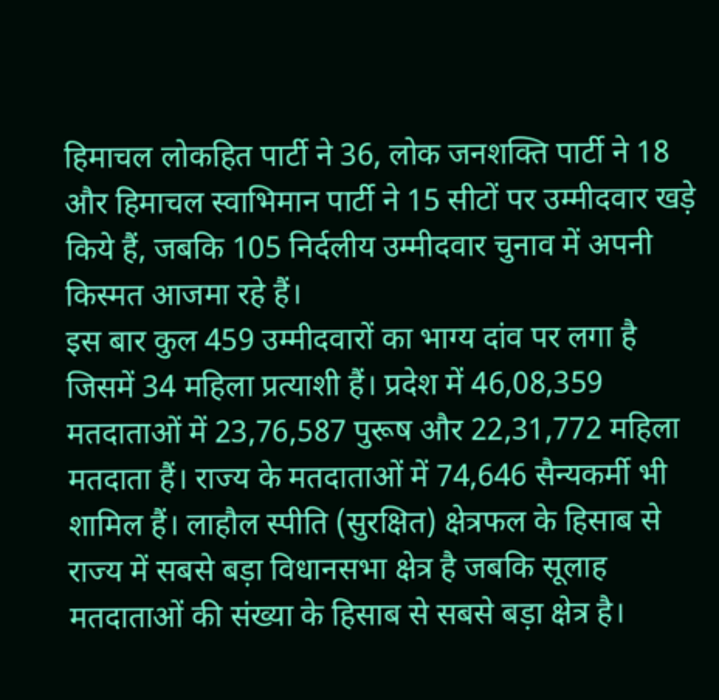हिमाचल लोकहित पार्टी ने 36, लोक जनशक्ति पार्टी ने 18 और हिमाचल स्वाभिमान पार्टी ने 15 सीटों पर उम्मीदवार खड़े किये हैं, जबकि 105 निर्दलीय उम्मीदवार चुनाव में अपनी किस्मत आजमा रहे हैं।
इस बार कुल 459 उम्मीदवारों का भाग्य दांव पर लगा है जिसमें 34 महिला प्रत्याशी हैं। प्रदेश में 46,08,359 मतदाताओं में 23,76,587 पुरूष और 22,31,772 महिला मतदाता हैं। राज्य के मतदाताओं में 74,646 सैन्यकर्मी भी शामिल हैं। लाहौल स्पीति (सुरक्षित) क्षेत्रफल के हिसाब से राज्य में सबसे बड़ा विधानसभा क्षेत्र है जबकि सूलाह मतदाताओं की संख्या के हिसाब से सबसे बड़ा क्षेत्र है।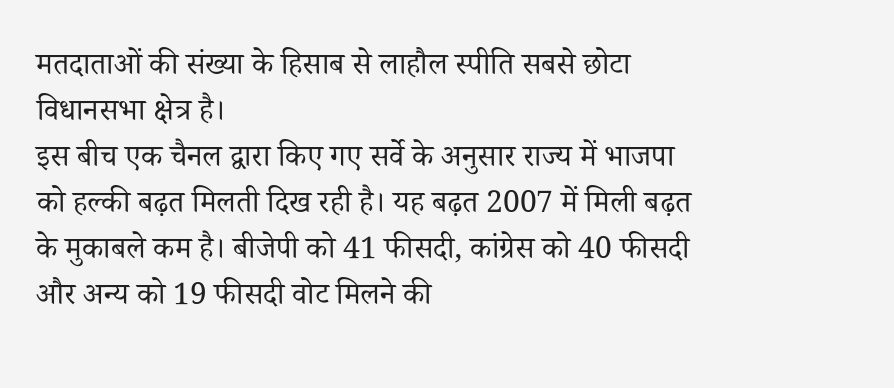मतदाताओं की संख्या के हिसाब से लाहौल स्पीति सबसे छोटा विधानसभा क्षेत्र है।
इस बीच एक चैनल द्वारा किए गए सर्वे के अनुसार राज्य में भाजपा को हल्की बढ़त मिलती दिख रही है। यह बढ़त 2007 में मिली बढ़त के मुकाबले कम है। बीजेपी को 41 फीसदी, कांग्रेस को 40 फीसदी और अन्य को 19 फीसदी वोट मिलने की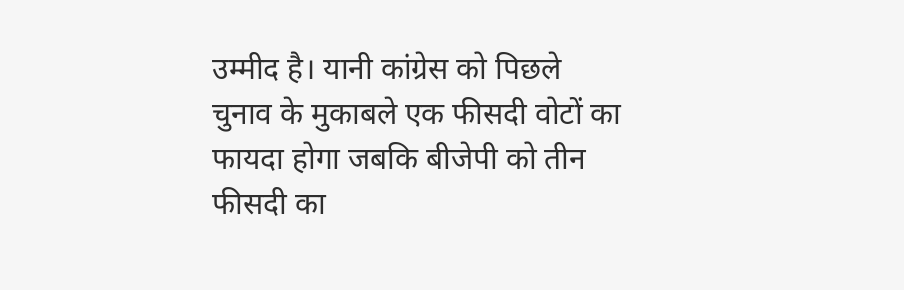उम्मीद है। यानी कांग्रेस को पिछले चुनाव के मुकाबले एक फीसदी वोटों का फायदा होगा जबकि बीजेपी को तीन फीसदी का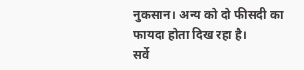नुकसान। अन्य को दो फीसदी का फायदा होता दिख रहा है।
सर्वे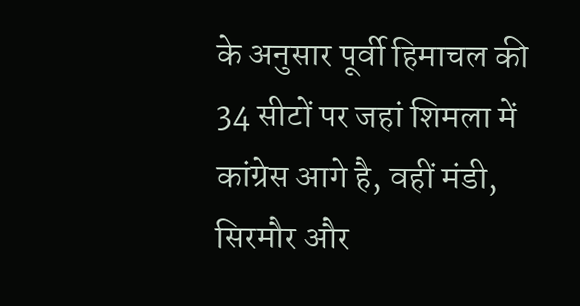के अनुसार पूर्वी हिमाचल की 34 सीटों पर जहां शिमला में कांग्रेस आगे है, वहीं मंडी, सिरमौर और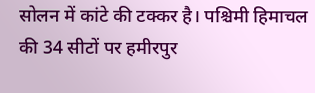सोलन में कांटे की टक्कर है। पश्चिमी हिमाचल की 34 सीटों पर हमीरपुर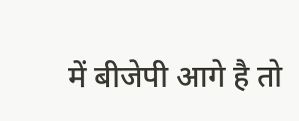में बीजेपी आगे है तो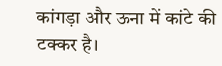कांगड़ा और ऊना में कांटे की टक्कर है।